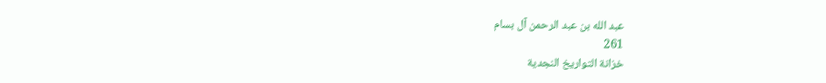عبد الله بن عبد الرحمن آل بسام
261
خزانة التواريخ النجدية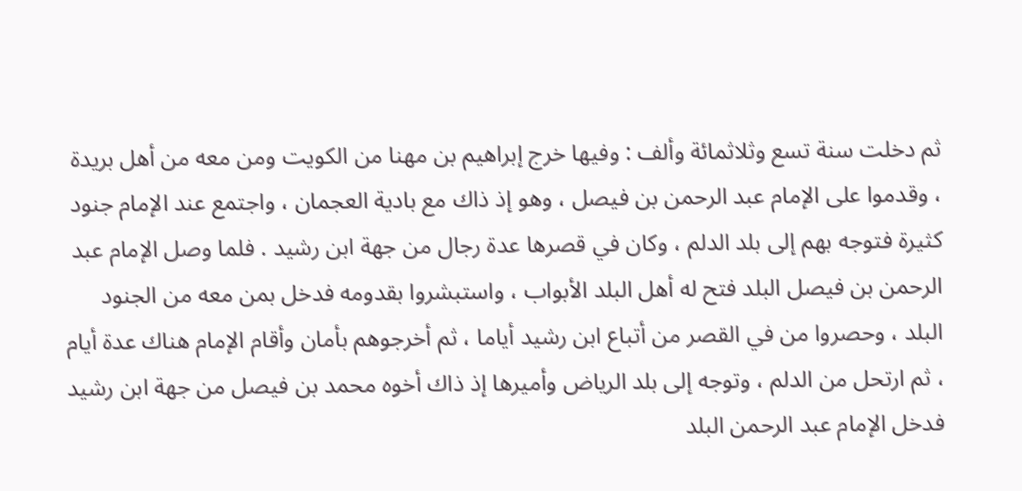ثم دخلت سنة تسع وثلاثمائة وألف : وفيها خرج إبراهيم بن مهنا من الكويت ومن معه من أهل بريدة ، وقدموا على الإمام عبد الرحمن بن فيصل ، وهو إذ ذاك مع بادية العجمان ، واجتمع عند الإمام جنود كثيرة فتوجه بهم إلى بلد الدلم ، وكان في قصرها عدة رجال من جهة ابن رشيد . فلما وصل الإمام عبد الرحمن بن فيصل البلد فتح له أهل البلد الأبواب ، واستبشروا بقدومه فدخل بمن معه من الجنود البلد ، وحصروا من في القصر من أتباع ابن رشيد أياما ، ثم أخرجوهم بأمان وأقام الإمام هناك عدة أيام ، ثم ارتحل من الدلم ، وتوجه إلى بلد الرياض وأميرها إذ ذاك أخوه محمد بن فيصل من جهة ابن رشيد فدخل الإمام عبد الرحمن البلد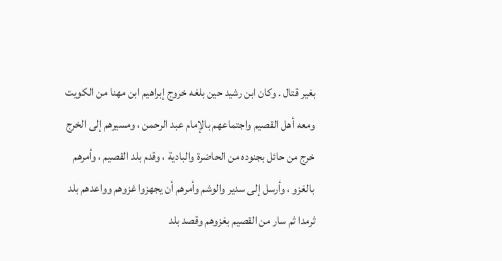بغير قتال . وكان ابن رشيد حين بلغه خروج إبراهيم ابن مهنا من الكويت ومعه أهل القصيم واجتماعهم بالإمام عبد الرحمن ، ومسيرهم إلى الخرج خرج من حائل بجنوده من الحاضرة والبادية ، وقدم بلد القصيم ، وأمرهم بالغزو ، وأرسل إلى سدير والوشم وأمرهم أن يجهزوا غزوهم وواعدهم بلد ثرمدا ثم سار من القصيم بغزوهم وقصد بلد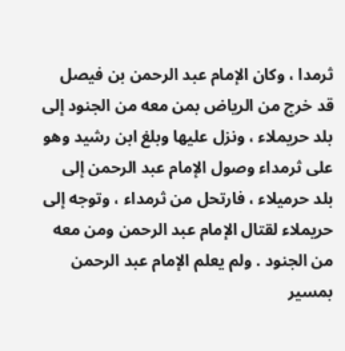ثرمدا ، وكان الإمام عبد الرحمن بن فيصل قد خرج من الرياض بمن معه من الجنود إلى بلد حريملاء ، ونزل عليها وبلغ ابن رشيد وهو على ثرمداء وصول الإمام عبد الرحمن إلى بلد حرميلاء ، فارتحل من ثرمداء ، وتوجه إلى حريملاء لقتال الإمام عبد الرحمن ومن معه من الجنود . ولم يعلم الإمام عبد الرحمن بمسير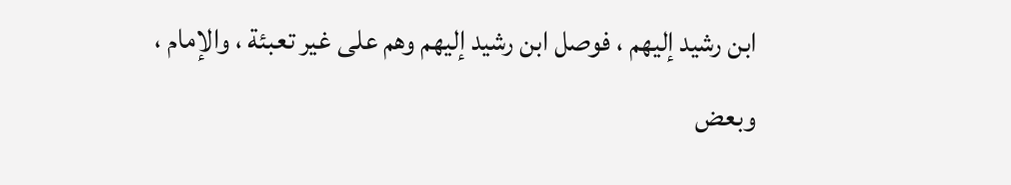ابن رشيد إليهم ، فوصل ابن رشيد إليهم وهم على غير تعبئة ، والإمام ، وبعض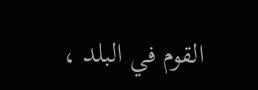القوم في البلد ،